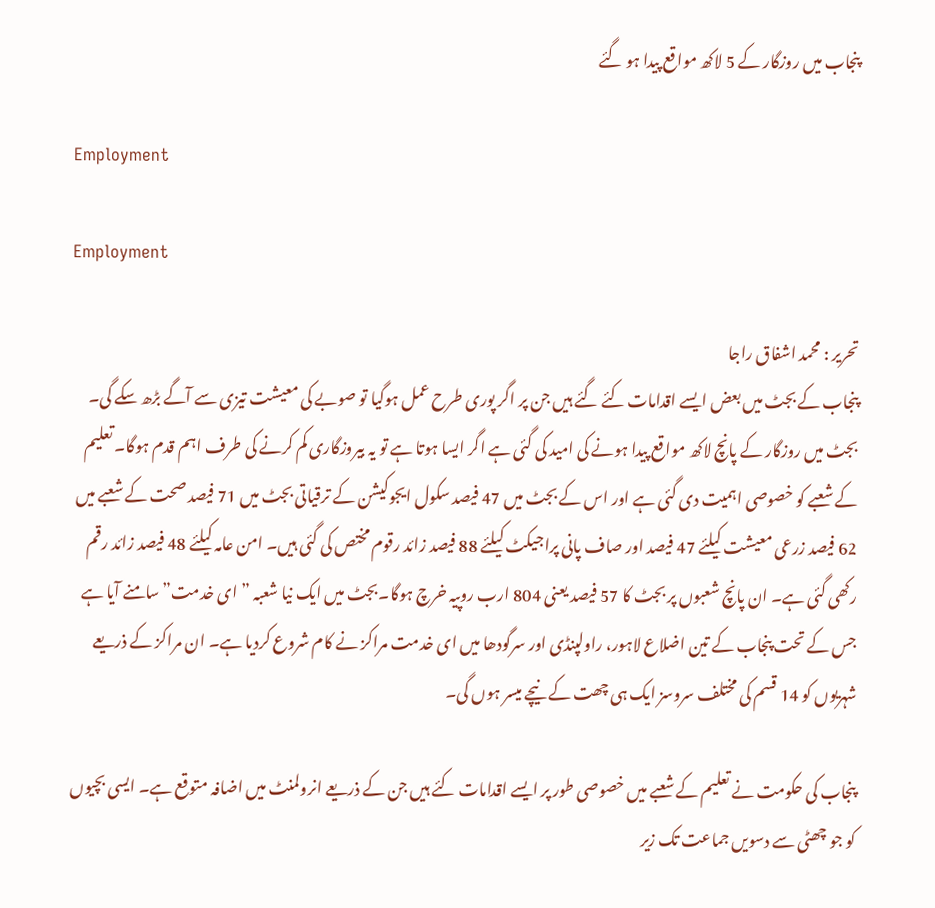پنجاب میں روزگار کے 5 لاکھ مواقع پیدا ہو گئے

Employment

Employment

تحریر : محمد اشفاق راجا
پنجاب کے بجٹ میں بعض ایسے اقدامات کئے گئے ہیں جن پر اگر پوری طرح عمل ہوگیا تو صوبے کی معیشت تیزی سے آگے بڑھ سکے گی۔ بجٹ میں روزگار کے پانچ لاکھ مواقع پیدا ہونے کی امید کی گئی ہے اگر ایسا ہوتا ہے تو یہ بیروزگاری کم کرنے کی طرف اہم قدم ہوگا۔ تعلیم کے شعبے کو خصوصی اہمیت دی گئی ہے اور اس کے بجٹ میں 47 فیصد سکول ایجوکیشن کے ترقیاتی بجٹ میں 71 فیصد صحت کے شعبے میں 62 فیصد زرعی معیشت کیلئے 47 فیصد اور صاف پانی پراجیکٹ کیلئے 88 فیصد زائد رقوم مختص کی گئی ہیں۔ امن عامہ کیلئے 48 فیصد زائد رقم رکھی گئی ہے۔ ان پانچ شعبوں پر بجٹ کا 57 فیصد یعنی 804 ارب روپیہ خرچ ہوگا۔بجٹ میں ایک نیا شعبہ ”ای خدمت” سامنے آیا ہے جس کے تحت پنجاب کے تین اضلاع لاہور، راولپنڈی اور سرگودھا میں ای خدمت مراکز نے کام شروع کردیا ہے۔ ان مراکز کے ذریعے شہریوں کو 14 قسم کی مختلف سروسز ایک ہی چھت کے نیچے میسر ہوں گی۔

پنجاب کی حکومت نے تعلیم کے شعبے میں خصوصی طور پر ایسے اقدامات کئے ہیں جن کے ذریعے انرولمنٹ میں اضافہ متوقع ہے۔ ایسی بچیوں کو جو چھٹی سے دسویں جماعت تک زیر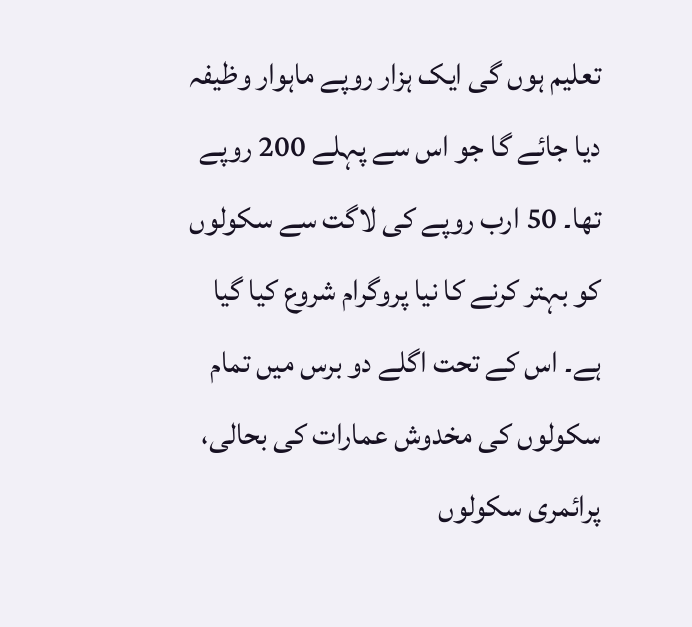تعلیم ہوں گی ایک ہزار روپے ماہوار وظیفہ دیا جائے گا جو اس سے پہلے 200 روپے تھا۔ 50 ارب روپے کی لاگت سے سکولوں کو بہتر کرنے کا نیا پروگرام شروع کیا گیا ہے۔ اس کے تحت اگلے دو برس میں تمام سکولوں کی مخدوش عمارات کی بحالی، پرائمری سکولوں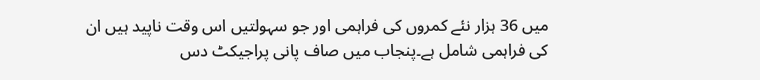میں 36 ہزار نئے کمروں کی فراہمی اور جو سہولتیں اس وقت ناپید ہیں ان کی فراہمی شامل ہے۔پنجاب میں صاف پانی پراجیکٹ دس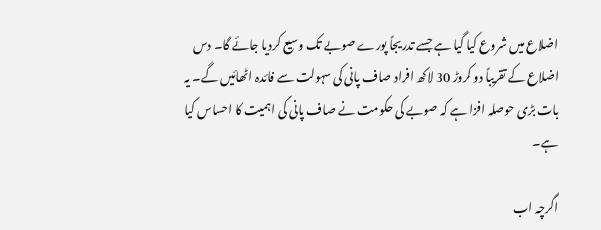اضلاع میں شروع کیا گیا ہے جسے تدریجاً پورے صوبے تک وسیع کردیا جائے گا۔ دس اضلاع کے تقریباً دو کروڑ 30 لاکھ افراد صاف پانی کی سہولت سے فائدہ اٹھائیں گے۔ یہ بات بڑی حوصلہ افزا ہے کہ صوبے کی حکومت نے صاف پانی کی اہمیت کا احساس کیا ہے۔

اگرچہ اب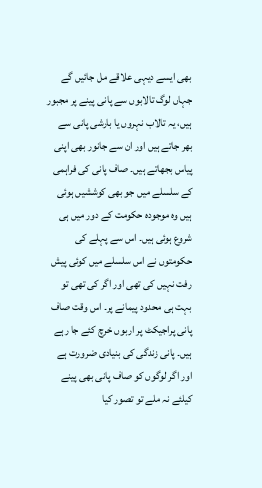بھی ایسے دیہی علاقے مل جائیں گے جہاں لوگ تالابوں سے پانی پینے پر مجبور ہیں، یہ تالاب نہروں یا بارشی پانی سے بھر جاتے ہیں اور ان سے جانور بھی اپنی پیاس بجھاتے ہیں۔ صاف پانی کی فراہمی کے سلسلے میں جو بھی کوششیں ہوئی ہیں وہ موجودہ حکومت کے دور میں ہی شروع ہوئی ہیں۔ اس سے پہلے کی حکومتوں نے اس سلسلے میں کوئی پیش رفت نہیں کی تھی اور اگر کی تھی تو بہت ہی محدود پیمانے پر۔ اس وقت صاف پانی پراجیکٹ پر اربوں خرچ کئے جا رہے ہیں۔ پانی زندگی کی بنیادی ضرورت ہے اور اگر لوگوں کو صاف پانی بھی پینے کیلئے نہ ملے تو تصور کیا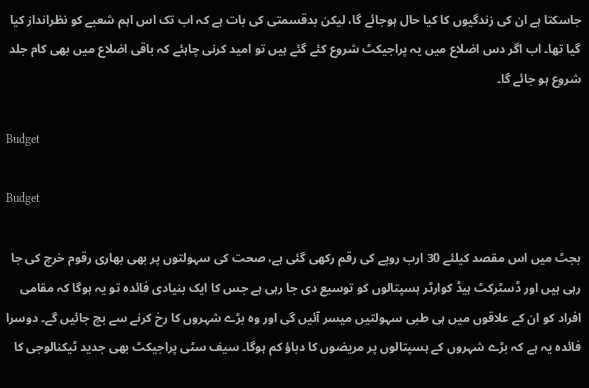جاسکتا ہے ان کی زندگیوں کا کیا حال ہوجائے گا، لیکن بدقسمتی کی بات ہے کہ اب تک اس اہم شعبے کو نظرانداز کیا گیا تھا۔ اب اگر دس اضلاع میں یہ پراجیکٹ شروع کئے گئے ہیں تو امید کرنی چاہئے کہ باقی اضلاع میں بھی کام جلد شروع ہو جائے گا۔

Budget

Budget

بجٹ میں اس مقصد کیلئے 30 ارب روپے کی رقم رکھی گئی ہے، صحت کی سہولتوں پر بھی بھاری رقوم خرچ کی جا رہی ہیں اور ڈسٹرکٹ ہیڈ کوارٹر ہسپتالوں کو توسیع دی جا رہی ہے جس کا ایک بنیادی فائدہ تو یہ ہوگا کہ مقامی افراد کو ان کے علاقوں میں ہی طبی سہولتیں میسر آئیں گی اور وہ بڑے شہروں کا رخ کرنے سے بچ جائیں گے۔ دوسرا فائدہ یہ ہے کہ بڑے شہروں کے ہسپتالوں پر مریضوں کا دباؤ کم ہوگا۔ سیف سٹی پراجیکٹ بھی جدید ٹیکنالوجی کا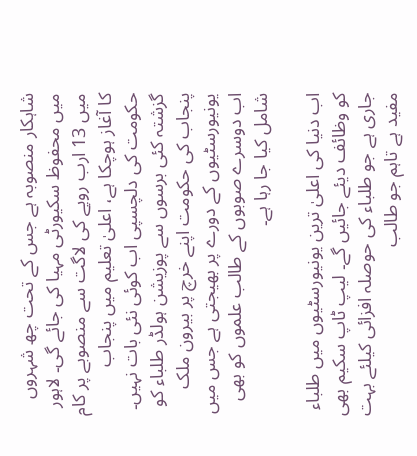شاہکار منصوبہ ہے جس کے تحت چھ شہروں میں محفوظ سکیورٹی مہیا کی جائے گی۔ لاہور میں 13 ارب روپے کی لاگت سے منصوبے پر کام کا آغاز ہوچکا ہے، اعلیٰ تعلیم میں پنجاب حکومت کی دلچسپی اب کوئی نئی بات نہیں۔ گزشتہ کئی برسوں سے پوزیشن ہولڈر طلباء کو پنجاب کی حکومت اپنے خرچ پر بیرون ملک یونیورسٹیوں کے دورے پر بھیجتی ہے جس میں اب دوسرے صوبوں کے طالب علموں کو بھی شامل کیا جا رہا ہے۔

اب دنیا کی اعلیٰ ترین یونیورسٹیوں میں طلباء کو وظائف دیئے جائیں گے۔ لیپ ٹاپ سکیم بھی جاری ہے جو طلباء کی حوصلہ افزائی کیلئے بہت مفید ہے تاہم جو طالب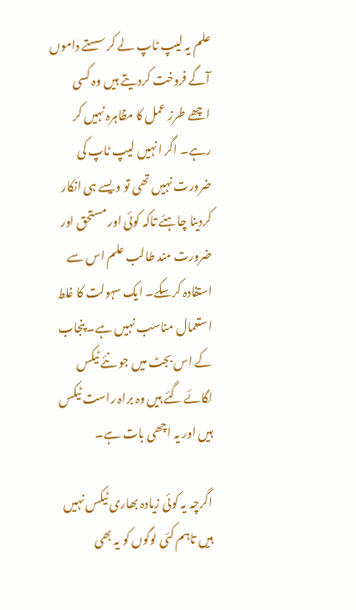علم یہ لیپ ٹاپ لے کر سستے داموں آگے فروخت کردیتے ہیں وہ کسی اچھے طرز عمل کا مظاہرہ نہیں کر رہے۔ اگر انہیں لیپ ٹاپ کی ضرورت نہیں تھی تو ویسے ہی انکار کردینا چاہئے تاکہ کوئی اور مستحق اور ضرورت مند طالب علم اس سے استفادہ کرسکے۔ ایک سہولت کا غلط استعمال مناسب نہیں ہے۔ پنجاب کے اس بجٹ میں جو نئے ٹیکس لگائے گئے ہیں وہ براہ راست ٹیکس ہیں اور یہ اچھی بات ہے۔

اگرچہ یہ کوئی زیادہ بھاری ٹیکس نہیں ہیں تاہم کئی لوگوں کو یہ بھی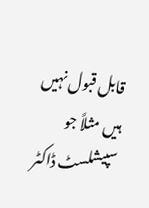قابل قبول نہیں ہیں مثلاً جو سپیشلسٹ ڈاکٹر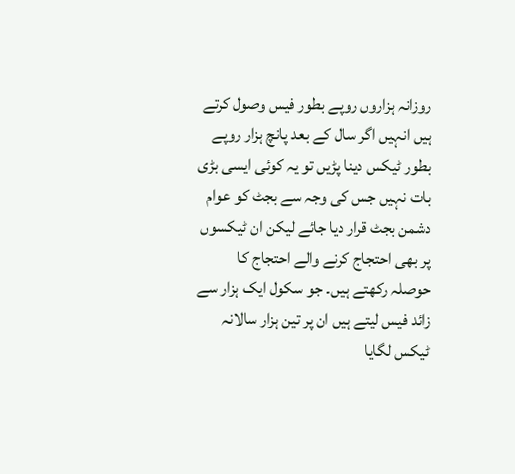روزانہ ہزاروں روپے بطور فیس وصول کرتے ہیں انہیں اگر سال کے بعد پانچ ہزار روپے بطور ٹیکس دینا پڑیں تو یہ کوئی ایسی بڑی بات نہیں جس کی وجہ سے بجٹ کو عوام دشمن بجٹ قرار دیا جائے لیکن ان ٹیکسوں پر بھی احتجاج کرنے والے احتجاج کا حوصلہ رکھتے ہیں۔ جو سکول ایک ہزار سے زائد فیس لیتے ہیں ان پر تین ہزار سالانہ ٹیکس لگایا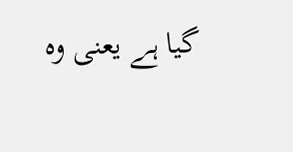گیا ہے یعنی وہ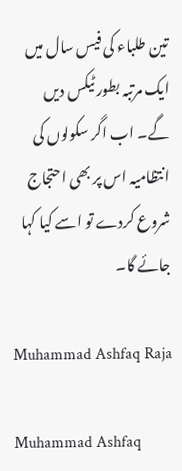تین طلباء کی فیس سال میں ایک مرتبہ بطور ٹیکس دیں گے۔ اب اگر سکولوں کی انتظامیہ اس پر بھی احتجاج شروع کردے تو اسے کیا کہا جائے گا۔

Muhammad Ashfaq Raja

Muhammad Ashfaq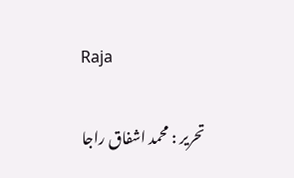Raja

تحریر : محمد اشفاق راجا